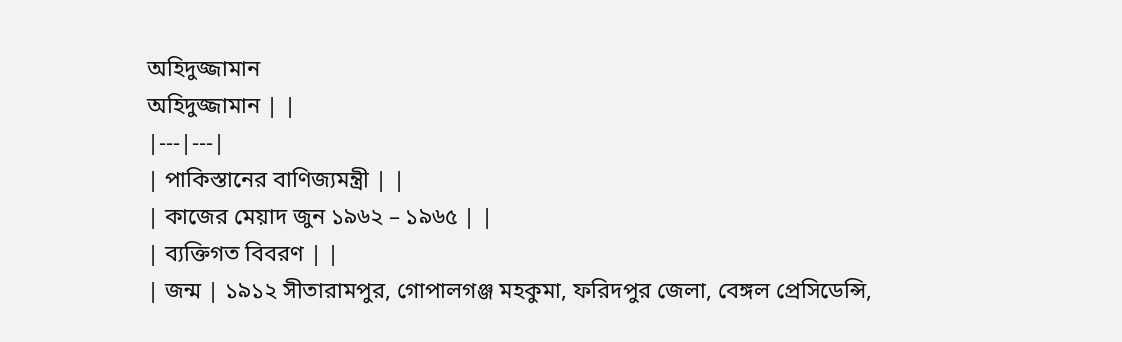অহিদুজ্জামান
অহিদুজ্জামান | |
|---|---|
| পাকিস্তানের বাণিজ্যমন্ত্রী | |
| কাজের মেয়াদ জুন ১৯৬২ – ১৯৬৫ | |
| ব্যক্তিগত বিবরণ | |
| জন্ম | ১৯১২ সীতারামপুর, গোপালগঞ্জ মহকুমা, ফরিদপুর জেলা, বেঙ্গল প্রেসিডেন্সি,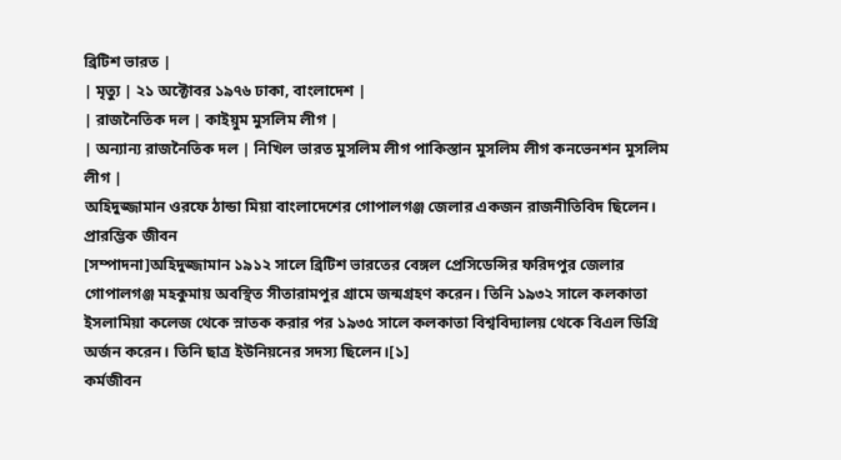ব্রিটিশ ভারত |
| মৃত্যু | ২১ অক্টোবর ১৯৭৬ ঢাকা, বাংলাদেশ |
| রাজনৈতিক দল | কাইয়ুম মুসলিম লীগ |
| অন্যান্য রাজনৈতিক দল | নিখিল ভারত মুসলিম লীগ পাকিস্তান মুসলিম লীগ কনভেনশন মুসলিম লীগ |
অহিদুজ্জামান ওরফে ঠান্ডা মিয়া বাংলাদেশের গোপালগঞ্জ জেলার একজন রাজনীতিবিদ ছিলেন।
প্রারম্ভিক জীবন
[সম্পাদনা]অহিদুজ্জামান ১৯১২ সালে ব্রিটিশ ভারতের বেঙ্গল প্রেসিডেন্সির ফরিদপুর জেলার গোপালগঞ্জ মহকুমায় অবস্থিত সীতারামপুর গ্রামে জন্মগ্রহণ করেন। তিনি ১৯৩২ সালে কলকাতা ইসলামিয়া কলেজ থেকে স্নাতক করার পর ১৯৩৫ সালে কলকাতা বিশ্ববিদ্যালয় থেকে বিএল ডিগ্রি অর্জন করেন। তিনি ছাত্র ইউনিয়নের সদস্য ছিলেন।[১]
কর্মজীবন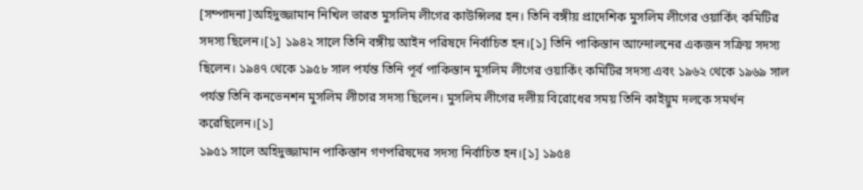[সম্পাদনা]অহিদুজ্জামান নিখিল ভারত মুসলিম লীগের কাউন্সিলর হন। তিনি বঙ্গীয় প্রাদেশিক মুসলিম লীগের ওয়ার্কিং কমিটির সদস্য ছিলেন।[১] ১৯৪২ সালে তিনি বঙ্গীয় আইন পরিষদে নির্বাচিত হন।[১] তিনি পাকিস্তান আন্দোলনের একজন সক্রিয় সদস্য ছিলেন। ১৯৪৭ থেকে ১৯৫৮ সাল পর্যন্ত তিনি পূর্ব পাকিস্তান মুসলিম লীগের ওয়ার্কিং কমিটির সদস্য এবং ১৯৬২ থেকে ১৯৬৯ সাল পর্যন্ত তিনি কনভেনশন মুসলিম লীগের সদস্য ছিলেন। মুসলিম লীগের দলীয় বিরোধের সময় তিনি কাইয়ুম দলকে সমর্থন করেছিলেন।[১]
১৯৫১ সালে অহিদুজ্জামান পাকিস্তান গণপরিষদের সদস্য নির্বাচিত হন।[১] ১৯৫৪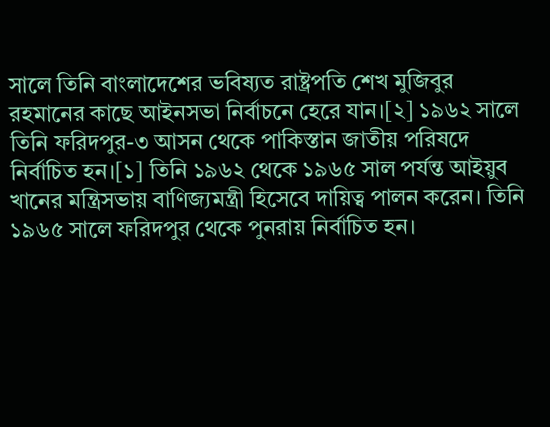সালে তিনি বাংলাদেশের ভবিষ্যত রাষ্ট্রপতি শেখ মুজিবুর রহমানের কাছে আইনসভা নির্বাচনে হেরে যান।[২] ১৯৬২ সালে তিনি ফরিদপুর-৩ আসন থেকে পাকিস্তান জাতীয় পরিষদে নির্বাচিত হন।[১] তিনি ১৯৬২ থেকে ১৯৬৫ সাল পর্যন্ত আইয়ুব খানের মন্ত্রিসভায় বাণিজ্যমন্ত্রী হিসেবে দায়িত্ব পালন করেন। তিনি ১৯৬৫ সালে ফরিদপুর থেকে পুনরায় নির্বাচিত হন।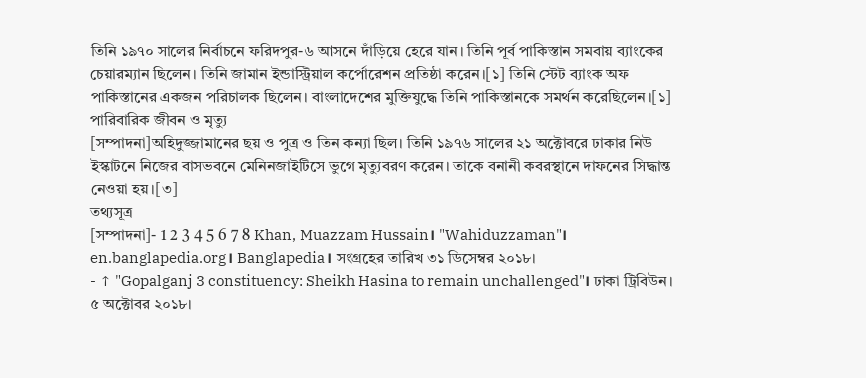তিনি ১৯৭০ সালের নির্বাচনে ফরিদপুর-৬ আসনে দাঁড়িয়ে হেরে যান। তিনি পূর্ব পাকিস্তান সমবায় ব্যাংকের চেয়ারম্যান ছিলেন। তিনি জামান ইন্ডাস্ট্রিয়াল কর্পোরেশন প্রতিষ্ঠা করেন।[১] তিনি স্টেট ব্যাংক অফ পাকিস্তানের একজন পরিচালক ছিলেন। বাংলাদেশের মুক্তিযুদ্ধে তিনি পাকিস্তানকে সমর্থন করেছিলেন।[১]
পারিবারিক জীবন ও মৃত্যু
[সম্পাদনা]অহিদুজ্জামানের ছয় ও পুত্র ও তিন কন্যা ছিল। তিনি ১৯৭৬ সালের ২১ অক্টোবরে ঢাকার নিউ ইস্কাটনে নিজের বাসভবনে মেনিনজাইটিসে ভুগে মৃত্যুবরণ করেন। তাকে বনানী কবরস্থানে দাফনের সিদ্ধান্ত নেওয়া হয়।[৩]
তথ্যসূত্র
[সম্পাদনা]- 1 2 3 4 5 6 7 8 Khan, Muazzam Hussain। "Wahiduzzaman"। en.banglapedia.org। Banglapedia। সংগ্রহের তারিখ ৩১ ডিসেম্বর ২০১৮।
- ↑ "Gopalganj 3 constituency: Sheikh Hasina to remain unchallenged"। ঢাকা ট্রিবিউন। ৫ অক্টোবর ২০১৮।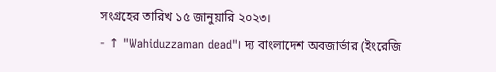সংগ্রহের তারিখ ১৫ জানুয়ারি ২০২৩।
- ↑ "Wahiduzzaman dead"। দ্য বাংলাদেশ অবজার্ভার (ইংরেজি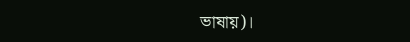ভাষায়)।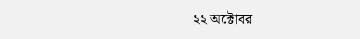২২ অক্টোবর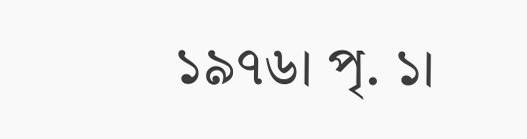১৯৭৬। পৃ. ১।